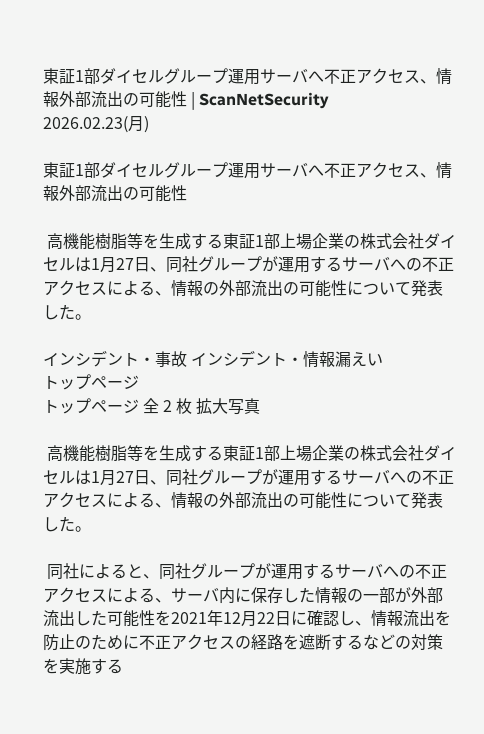東証1部ダイセルグループ運用サーバへ不正アクセス、情報外部流出の可能性 | ScanNetSecurity
2026.02.23(月)

東証1部ダイセルグループ運用サーバへ不正アクセス、情報外部流出の可能性

 高機能樹脂等を生成する東証1部上場企業の株式会社ダイセルは1月27日、同社グループが運用するサーバへの不正アクセスによる、情報の外部流出の可能性について発表した。

インシデント・事故 インシデント・情報漏えい
トップページ
トップページ 全 2 枚 拡大写真

 高機能樹脂等を生成する東証1部上場企業の株式会社ダイセルは1月27日、同社グループが運用するサーバへの不正アクセスによる、情報の外部流出の可能性について発表した。

 同社によると、同社グループが運用するサーバへの不正アクセスによる、サーバ内に保存した情報の一部が外部流出した可能性を2021年12月22日に確認し、情報流出を防止のために不正アクセスの経路を遮断するなどの対策を実施する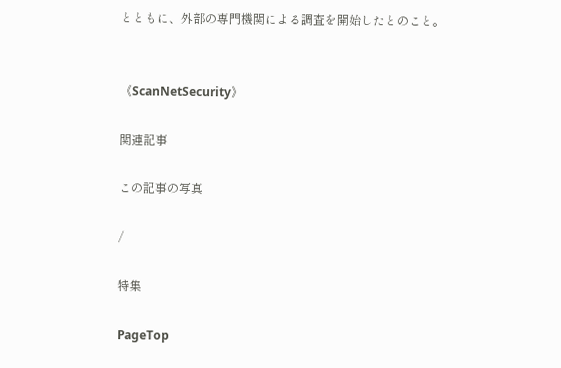とともに、外部の専門機関による調査を開始したとのこと。


《ScanNetSecurity》

関連記事

この記事の写真

/

特集

PageTop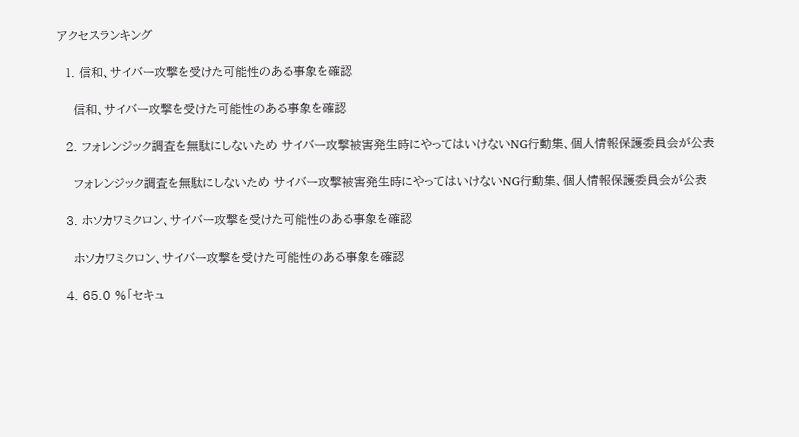アクセスランキング

  1. 信和、サイバー攻撃を受けた可能性のある事象を確認

    信和、サイバー攻撃を受けた可能性のある事象を確認

  2. フォレンジック調査を無駄にしないため サイバー攻撃被害発生時にやってはいけないNG行動集、個人情報保護委員会が公表

    フォレンジック調査を無駄にしないため サイバー攻撃被害発生時にやってはいけないNG行動集、個人情報保護委員会が公表

  3. ホソカワミクロン、サイバー攻撃を受けた可能性のある事象を確認

    ホソカワミクロン、サイバー攻撃を受けた可能性のある事象を確認

  4. 65.0 %「セキュ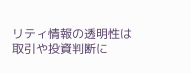リティ情報の透明性は取引や投資判断に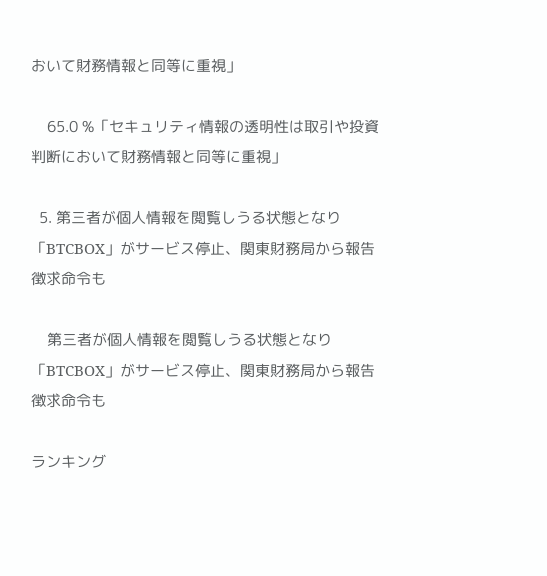おいて財務情報と同等に重視」

    65.0 %「セキュリティ情報の透明性は取引や投資判断において財務情報と同等に重視」

  5. 第三者が個人情報を閲覧しうる状態となり「BTCBOX」がサービス停止、関東財務局から報告徴求命令も

    第三者が個人情報を閲覧しうる状態となり「BTCBOX」がサービス停止、関東財務局から報告徴求命令も

ランキング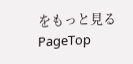をもっと見る
PageTop